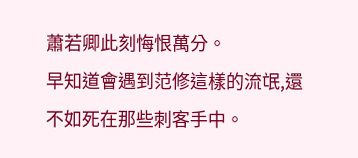蕭若卿此刻悔恨萬分。
早知道會遇到范修這樣的流氓,還不如死在那些刺客手中。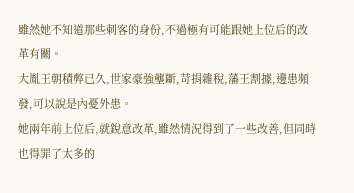雖然她不知道那些刺客的身份,不過極有可能跟她上位后的改革有關。
大胤王朝積弊已久,世家豪強壟斷,苛捐雜稅,藩王割據,邊患頻發,可以說是內憂外患。
她兩年前上位后,就銳意改革,雖然情況得到了一些改善,但同時也得罪了太多的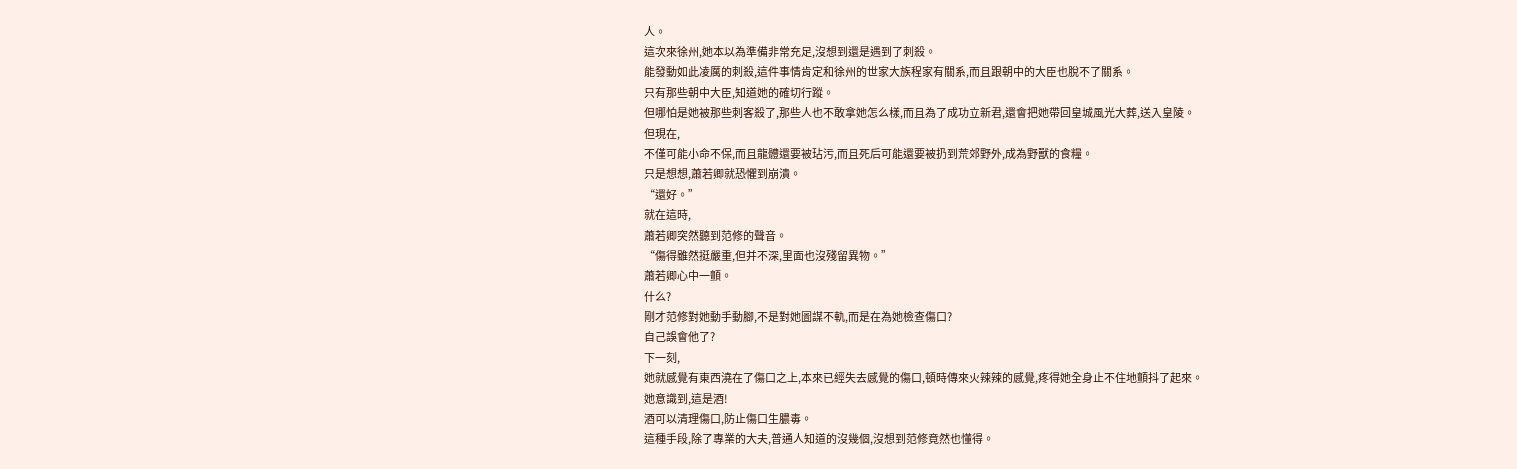人。
這次來徐州,她本以為準備非常充足,沒想到還是遇到了刺殺。
能發動如此凌厲的刺殺,這件事情肯定和徐州的世家大族程家有關系,而且跟朝中的大臣也脫不了關系。
只有那些朝中大臣,知道她的確切行蹤。
但哪怕是她被那些刺客殺了,那些人也不敢拿她怎么樣,而且為了成功立新君,還會把她帶回皇城風光大葬,送入皇陵。
但現在,
不僅可能小命不保,而且龍體還要被玷污,而且死后可能還要被扔到荒郊野外,成為野獸的食糧。
只是想想,蕭若卿就恐懼到崩潰。
“還好。”
就在這時,
蕭若卿突然聽到范修的聲音。
“傷得雖然挺嚴重,但并不深,里面也沒殘留異物。”
蕭若卿心中一顫。
什么?
剛才范修對她動手動腳,不是對她圖謀不軌,而是在為她檢查傷口?
自己誤會他了?
下一刻,
她就感覺有東西澆在了傷口之上,本來已經失去感覺的傷口,頓時傳來火辣辣的感覺,疼得她全身止不住地顫抖了起來。
她意識到,這是酒!
酒可以清理傷口,防止傷口生膿毒。
這種手段,除了專業的大夫,普通人知道的沒幾個,沒想到范修竟然也懂得。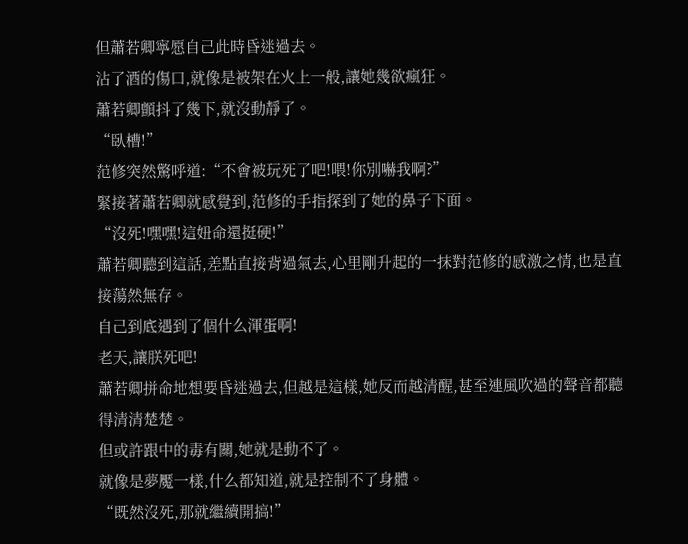但蕭若卿寧愿自己此時昏迷過去。
沾了酒的傷口,就像是被架在火上一般,讓她幾欲瘋狂。
蕭若卿顫抖了幾下,就沒動靜了。
“臥槽!”
范修突然驚呼道:“不會被玩死了吧!喂!你別嚇我啊?”
緊接著蕭若卿就感覺到,范修的手指探到了她的鼻子下面。
“沒死!嘿嘿!這妞命還挺硬!”
蕭若卿聽到這話,差點直接背過氣去,心里剛升起的一抹對范修的感激之情,也是直接蕩然無存。
自己到底遇到了個什么渾蛋啊!
老天,讓朕死吧!
蕭若卿拼命地想要昏迷過去,但越是這樣,她反而越清醒,甚至連風吹過的聲音都聽得清清楚楚。
但或許跟中的毒有關,她就是動不了。
就像是夢魘一樣,什么都知道,就是控制不了身體。
“既然沒死,那就繼續開搞!”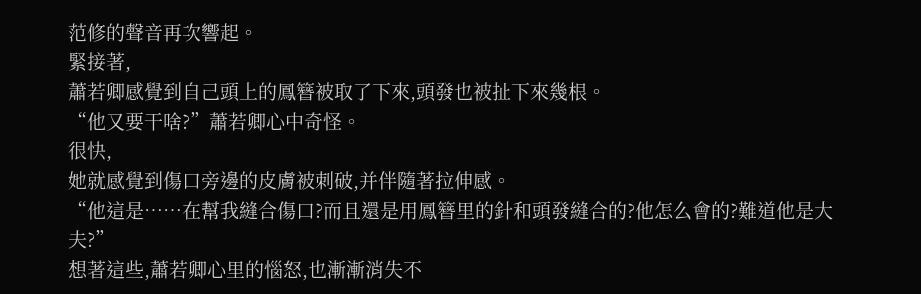范修的聲音再次響起。
緊接著,
蕭若卿感覺到自己頭上的鳳簪被取了下來,頭發也被扯下來幾根。
“他又要干啥?”蕭若卿心中奇怪。
很快,
她就感覺到傷口旁邊的皮膚被刺破,并伴隨著拉伸感。
“他這是……在幫我縫合傷口?而且還是用鳳簪里的針和頭發縫合的?他怎么會的?難道他是大夫?”
想著這些,蕭若卿心里的惱怒,也漸漸消失不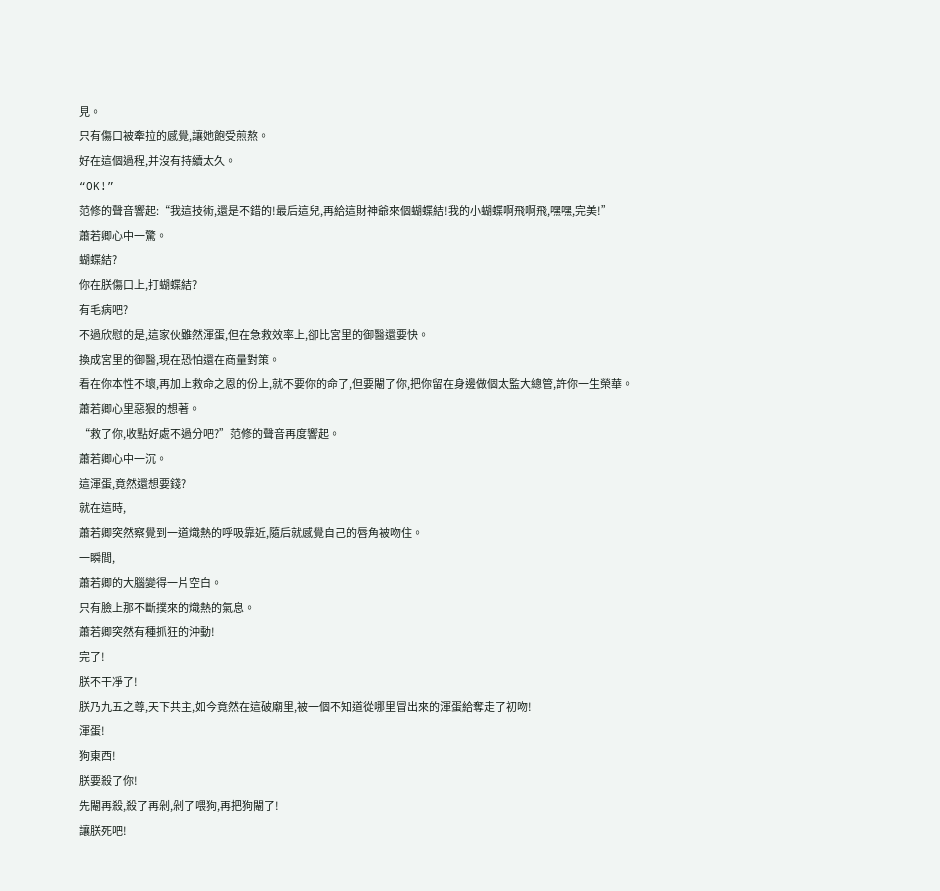見。
只有傷口被牽拉的感覺,讓她飽受煎熬。
好在這個過程,并沒有持續太久。
“OK!”
范修的聲音響起:“我這技術,還是不錯的!最后這兒,再給這財神爺來個蝴蝶結!我的小蝴蝶啊飛啊飛,嘿嘿,完美!”
蕭若卿心中一驚。
蝴蝶結?
你在朕傷口上,打蝴蝶結?
有毛病吧?
不過欣慰的是,這家伙雖然渾蛋,但在急救效率上,卻比宮里的御醫還要快。
換成宮里的御醫,現在恐怕還在商量對策。
看在你本性不壞,再加上救命之恩的份上,就不要你的命了,但要閹了你,把你留在身邊做個太監大總管,許你一生榮華。
蕭若卿心里惡狠的想著。
“救了你,收點好處不過分吧?”范修的聲音再度響起。
蕭若卿心中一沉。
這渾蛋,竟然還想要錢?
就在這時,
蕭若卿突然察覺到一道熾熱的呼吸靠近,隨后就感覺自己的唇角被吻住。
一瞬間,
蕭若卿的大腦變得一片空白。
只有臉上那不斷撲來的熾熱的氣息。
蕭若卿突然有種抓狂的沖動!
完了!
朕不干凈了!
朕乃九五之尊,天下共主,如今竟然在這破廟里,被一個不知道從哪里冒出來的渾蛋給奪走了初吻!
渾蛋!
狗東西!
朕要殺了你!
先閹再殺,殺了再剁,剁了喂狗,再把狗閹了!
讓朕死吧!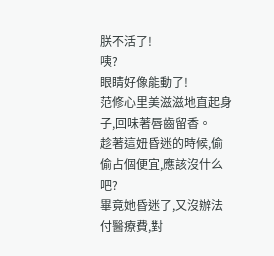朕不活了!
咦?
眼睛好像能動了!
范修心里美滋滋地直起身子,回味著唇齒留香。
趁著這妞昏迷的時候,偷偷占個便宜,應該沒什么吧?
畢竟她昏迷了,又沒辦法付醫療費,對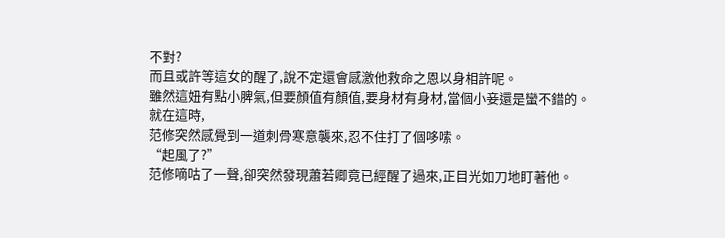不對?
而且或許等這女的醒了,說不定還會感激他救命之恩以身相許呢。
雖然這妞有點小脾氣,但要顏值有顏值,要身材有身材,當個小妾還是蠻不錯的。
就在這時,
范修突然感覺到一道刺骨寒意襲來,忍不住打了個哆嗦。
“起風了?”
范修嘀咕了一聲,卻突然發現蕭若卿竟已經醒了過來,正目光如刀地盯著他。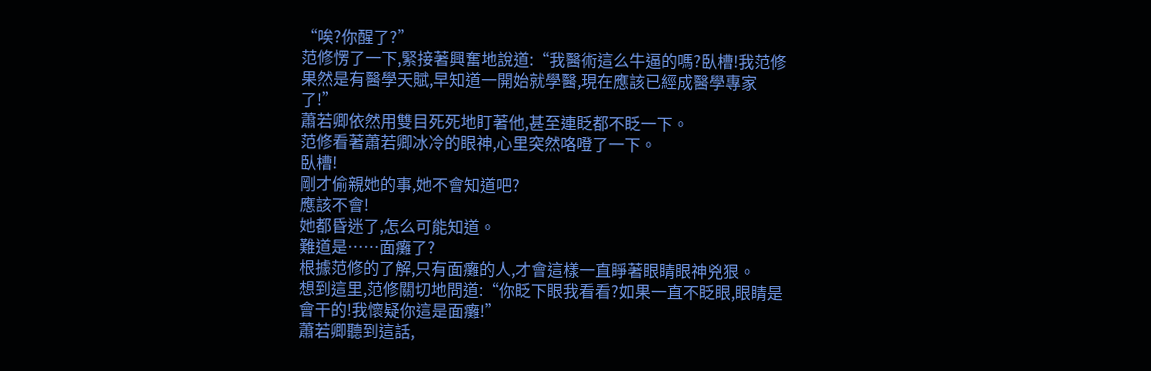“唉?你醒了?”
范修愣了一下,緊接著興奮地說道:“我醫術這么牛逼的嗎?臥槽!我范修果然是有醫學天賦,早知道一開始就學醫,現在應該已經成醫學專家了!”
蕭若卿依然用雙目死死地盯著他,甚至連眨都不眨一下。
范修看著蕭若卿冰冷的眼神,心里突然咯噔了一下。
臥槽!
剛才偷親她的事,她不會知道吧?
應該不會!
她都昏迷了,怎么可能知道。
難道是……面癱了?
根據范修的了解,只有面癱的人,才會這樣一直睜著眼睛眼神兇狠。
想到這里,范修關切地問道:“你眨下眼我看看?如果一直不眨眼,眼睛是會干的!我懷疑你這是面癱!”
蕭若卿聽到這話,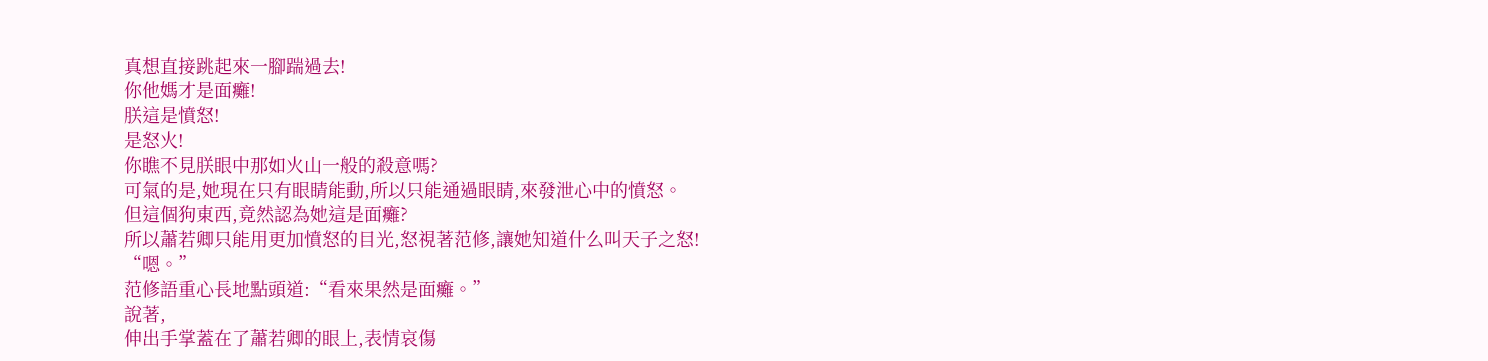真想直接跳起來一腳踹過去!
你他媽才是面癱!
朕這是憤怒!
是怒火!
你瞧不見朕眼中那如火山一般的殺意嗎?
可氣的是,她現在只有眼睛能動,所以只能通過眼睛,來發泄心中的憤怒。
但這個狗東西,竟然認為她這是面癱?
所以蕭若卿只能用更加憤怒的目光,怒視著范修,讓她知道什么叫天子之怒!
“嗯。”
范修語重心長地點頭道:“看來果然是面癱。”
說著,
伸出手掌蓋在了蕭若卿的眼上,表情哀傷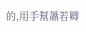的,用手幫蕭若卿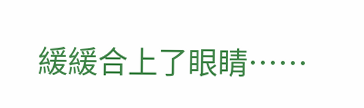緩緩合上了眼睛……